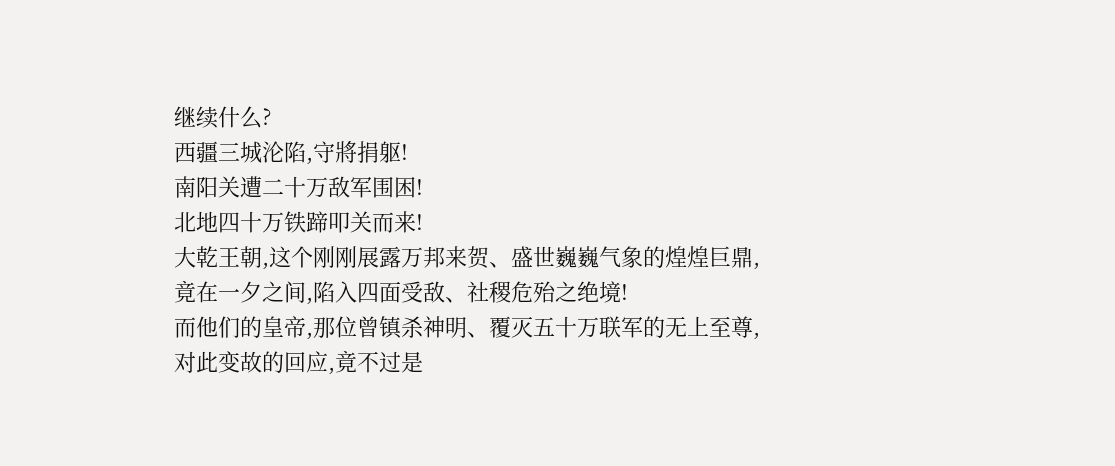继续什么?
西疆三城沦陷,守將捐躯!
南阳关遭二十万敌军围困!
北地四十万铁蹄叩关而来!
大乾王朝,这个刚刚展露万邦来贺、盛世巍巍气象的煌煌巨鼎,竟在一夕之间,陷入四面受敌、社稷危殆之绝境!
而他们的皇帝,那位曾镇杀神明、覆灭五十万联军的无上至尊,对此变故的回应,竟不过是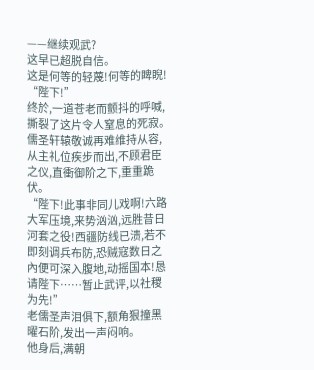——继续观武?
这早已超脱自信。
这是何等的轻蔑!何等的睥睨!
“陛下!”
终於,一道苍老而颤抖的呼喊,撕裂了这片令人窒息的死寂。
儒圣轩辕敬诚再难维持从容,从主礼位疾步而出,不顾君臣之仪,直衝御阶之下,重重跪伏。
“陛下!此事非同儿戏啊!六路大军压境,来势汹汹,远胜昔日河套之役!西疆防线已溃,若不即刻调兵布防,恐贼寇数日之內便可深入腹地,动摇国本!恳请陛下……暂止武评,以社稷为先!”
老儒圣声泪俱下,额角狠撞黑曜石阶,发出一声闷响。
他身后,满朝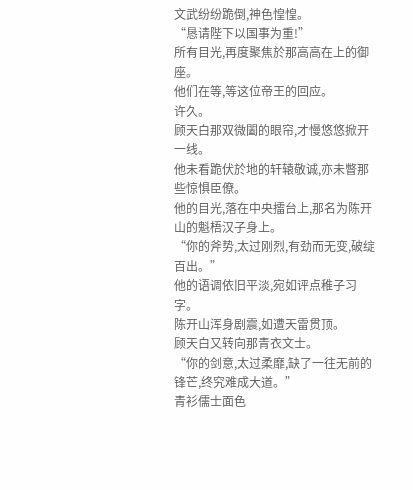文武纷纷跪倒,神色惶惶。
“恳请陛下以国事为重!”
所有目光,再度聚焦於那高高在上的御座。
他们在等,等这位帝王的回应。
许久。
顾天白那双微闔的眼帘,才慢悠悠掀开一线。
他未看跪伏於地的轩辕敬诚,亦未瞥那些惊惧臣僚。
他的目光,落在中央擂台上,那名为陈开山的魁梧汉子身上。
“你的斧势,太过刚烈,有劲而无变,破绽百出。”
他的语调依旧平淡,宛如评点稚子习字。
陈开山浑身剧震,如遭天雷贯顶。
顾天白又转向那青衣文士。
“你的剑意,太过柔靡,缺了一往无前的锋芒,终究难成大道。”
青衫儒士面色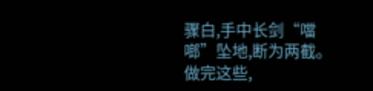骤白,手中长剑“噹啷”坠地,断为两截。
做完这些,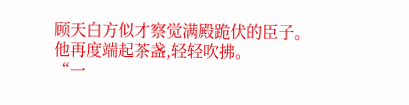顾天白方似才察觉满殿跪伏的臣子。
他再度端起茶盏,轻轻吹拂。
“一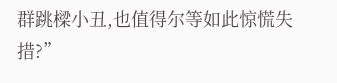群跳樑小丑,也值得尔等如此惊慌失措?”